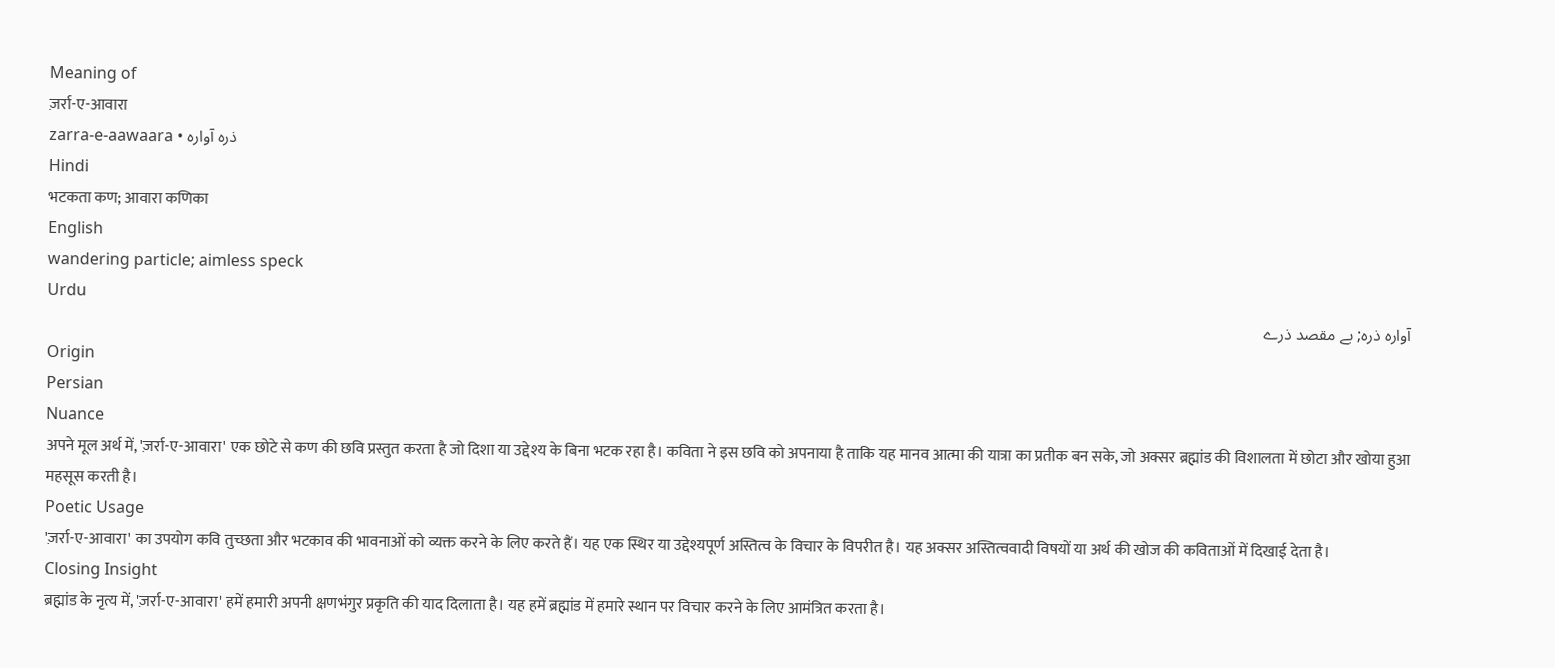Meaning of
ज़र्रा-ए-आवारा
zarra-e-aawaara • ذرہ آوارہ
Hindi
भटकता कण; आवारा कणिका
English
wandering particle; aimless speck
Urdu
آوارہ ذرہ; بے مقصد ذرے
Origin
Persian
Nuance
अपने मूल अर्थ में, 'ज़र्रा-ए-आवारा' एक छोटे से कण की छवि प्रस्तुत करता है जो दिशा या उद्देश्य के बिना भटक रहा है। कविता ने इस छवि को अपनाया है ताकि यह मानव आत्मा की यात्रा का प्रतीक बन सके, जो अक्सर ब्रह्मांड की विशालता में छोटा और खोया हुआ महसूस करती है।
Poetic Usage
'ज़र्रा-ए-आवारा' का उपयोग कवि तुच्छता और भटकाव की भावनाओं को व्यक्त करने के लिए करते हैं। यह एक स्थिर या उद्देश्यपूर्ण अस्तित्व के विचार के विपरीत है। यह अक्सर अस्तित्ववादी विषयों या अर्थ की खोज की कविताओं में दिखाई देता है।
Closing Insight
ब्रह्मांड के नृत्य में, 'ज़र्रा-ए-आवारा' हमें हमारी अपनी क्षणभंगुर प्रकृति की याद दिलाता है। यह हमें ब्रह्मांड में हमारे स्थान पर विचार करने के लिए आमंत्रित करता है।